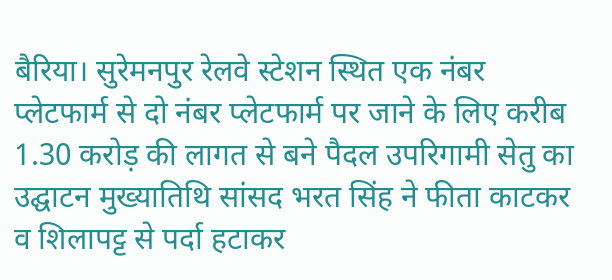बैरिया। सुरेमनपुर रेलवे स्टेशन स्थित एक नंबर प्लेटफार्म से दो नंबर प्लेटफार्म पर जाने के लिए करीब 1.30 करोड़ की लागत से बने पैदल उपरिगामी सेतु का उद्घाटन मुख्यातिथि सांसद भरत सिंह ने फीता काटकर व शिलापट्ट से पर्दा हटाकर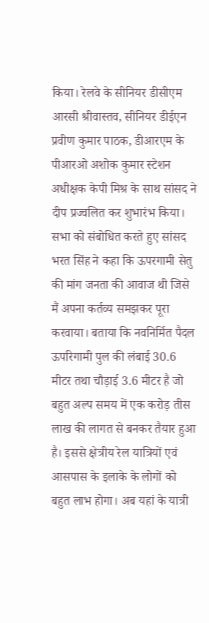किया। रेलवे के सीनियर डीसीएम आरसी श्रीवास्तव, सीनियर डीईएन प्रवीण कुमार पाठक, डीआरएम के पीआरओ अशोक कुमार स्टेशन अधीक्षक केपी मिश्र के साथ सांसद ने दीप प्रज्वलित कर शुभारंभ किया।
सभा को संबोधित करते हुए सांसद भरत सिंह ने कहा कि ऊपरगामी सेतु की मांग जनता की आवाज थी जिसे मैं अपना कर्तव्य समझकर पूरा करवाया। बताया कि नवनिर्मित पैदल ऊपरिगामी पुल की लंबाई 30.6 मीटर तथा चौड़ाई 3.6 मीटर है जो बहुत अल्प समय में एक करोड़ तीस लाख की लागत से बनकर तैयार हुआ है। इससे क्षेत्रीय रेल यात्रियों एवं आसपास के इलाके के लोगों को बहुत लाभ होगा। अब यहां के यात्री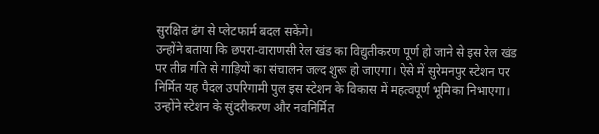सुरक्षित ढंग से प्लेटफार्म बदल सकेंगे।
उन्होंने बताया कि छपरा-वाराणसी रेल खंड का विद्युतीकरण पूर्ण हो जाने से इस रेल खंड पर तीव्र गति से गाड़ियों का संचालन जल्द शुरू हो जाएगा। ऐसे में सुरेमनपुर स्टेशन पर निर्मित यह पैदल उपरिगामी पुल इस स्टेशन के विकास में महत्वपूर्ण भूमिका निभाएगा। उन्होंने स्टेशन के सुंदरीकरण और नवनिर्मित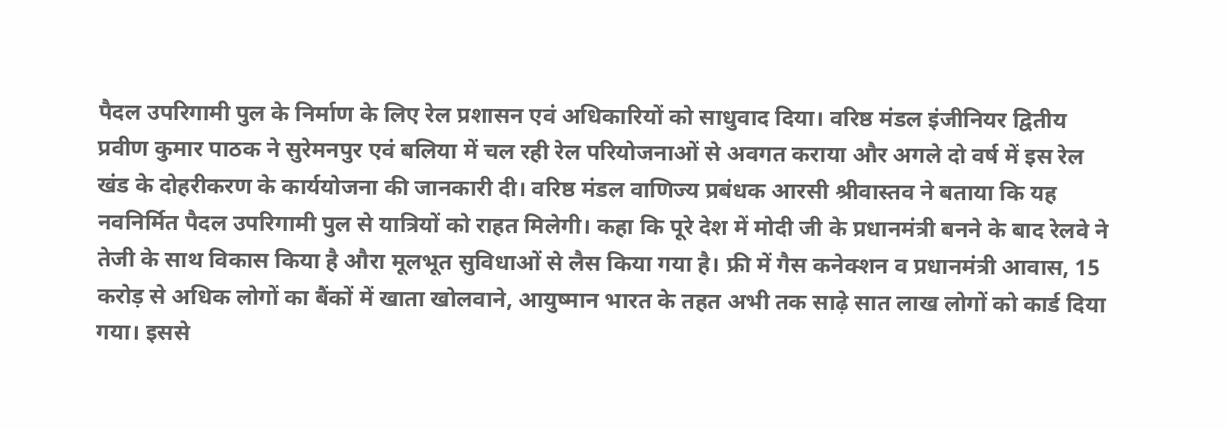पैदल उपरिगामी पुल के निर्माण के लिए रेल प्रशासन एवं अधिकारियों को साधुवाद दिया। वरिष्ठ मंडल इंजीनियर द्वितीय प्रवीण कुमार पाठक ने सुरेमनपुर एवं बलिया में चल रही रेल परियोजनाओं से अवगत कराया और अगले दो वर्ष में इस रेल खंड के दोहरीकरण के कार्ययोजना की जानकारी दी। वरिष्ठ मंडल वाणिज्य प्रबंधक आरसी श्रीवास्तव ने बताया कि यह नवनिर्मित पैदल उपरिगामी पुल से यात्रियों को राहत मिलेगी। कहा कि पूरे देश में मोदी जी के प्रधानमंत्री बनने के बाद रेलवे ने तेजी के साथ विकास किया है औरा मूलभूत सुविधाओं से लैस किया गया है। फ्री में गैस कनेक्शन व प्रधानमंत्री आवास, 15 करोड़ से अधिक लोगों का बैंकों में खाता खोलवाने, आयुष्मान भारत के तहत अभी तक साढ़े सात लाख लोगों को कार्ड दिया गया। इससे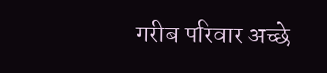गरीब परिवार अच्छे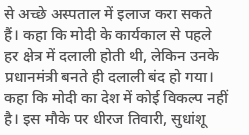से अच्छे अस्पताल में इलाज करा सकते हैं। कहा कि मोदी के कार्यकाल से पहले हर क्षेत्र में दलाली होती थी, लेकिन उनके प्रधानमंत्री बनते ही दलाली बंद हो गया। कहा कि मोदी का देश में कोई विकल्प नहीं है। इस मौके पर धीरज तिवारी, सुधांशू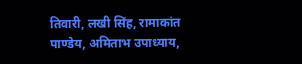तिवारी, लखी सिंह, रामाकांत पाण्डेय, अमिताभ उपाध्याय,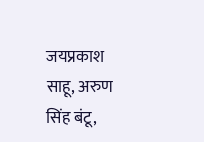जयप्रकाश साहू, अरुण सिंह बंटू,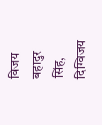विजय बहादुर सिंह, दिग्विजय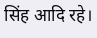सिंह आदि रहे।